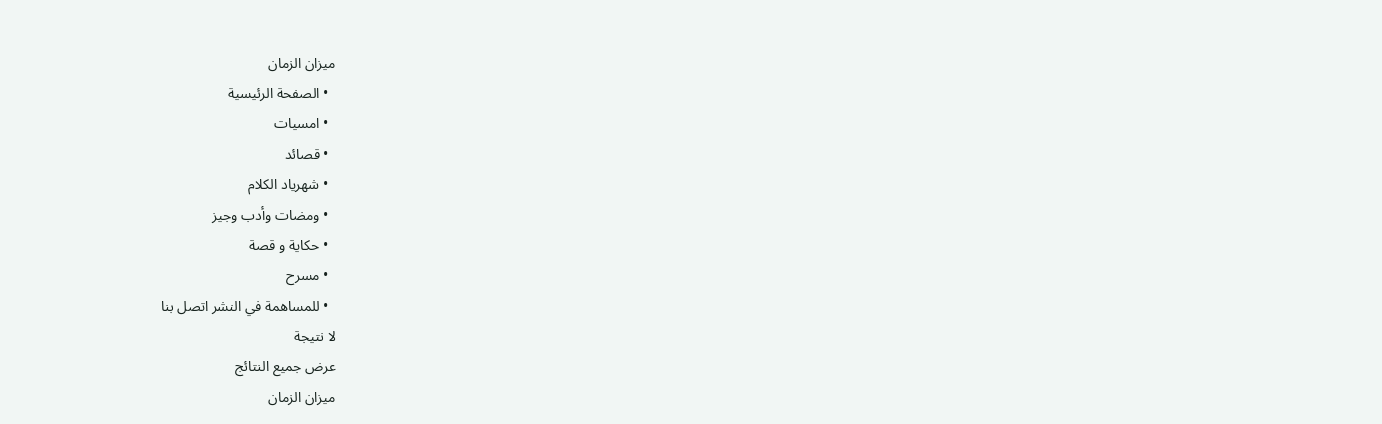ميزان الزمان
  • الصفحة الرئيسية
  • امسيات
  • قصائد
  • شهرياد الكلام
  • ومضات وأدب وجيز
  • حكاية و قصة
  • مسرح
  • للمساهمة في النشر اتصل بنا
لا نتيجة
عرض جميع النتائج
ميزان الزمان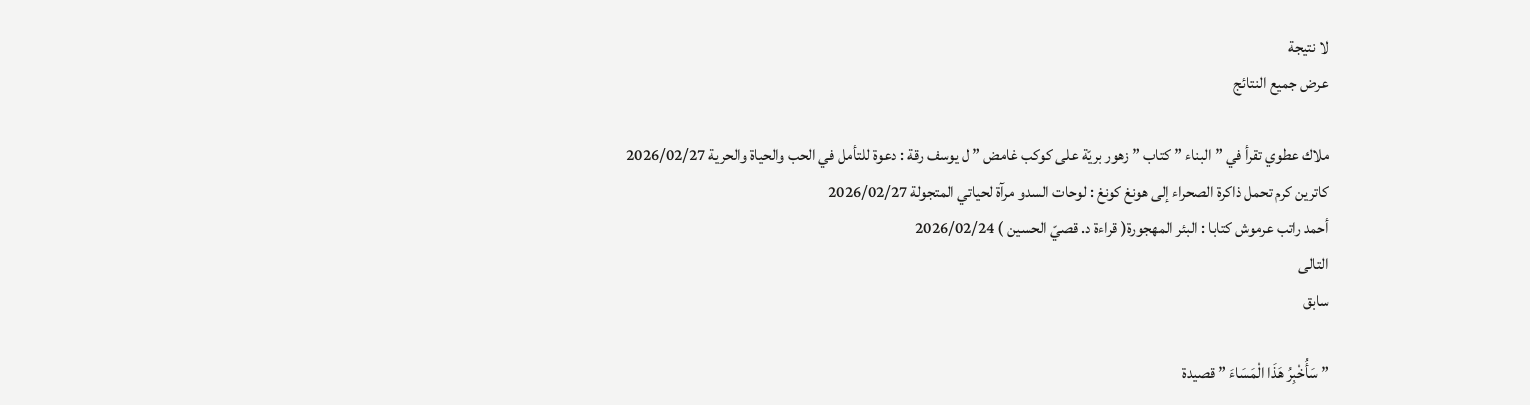لا نتيجة
عرض جميع النتائج

ملاك عطوي تقرأ في ” البناء ” كتاب ” زهور بريّة على كوكب غامض ” ل يوسف رقة : دعوة للتأمل في الحب والحياة والحرية 2026/02/27
كاترين كرم تحمل ذاكرة الصحراء إلى هونغ كونغ : لوحات السدو مرآة لحياتي المتجولة 2026/02/27
أحمد راتب عرموش كتابا : البئر المهجورة( قراءة د. قصيّ الحسين ) 2026/02/24
التالى
سابق

” سَأُخْبِرُ هَذَا الْمَسَاءَ ” قصيدة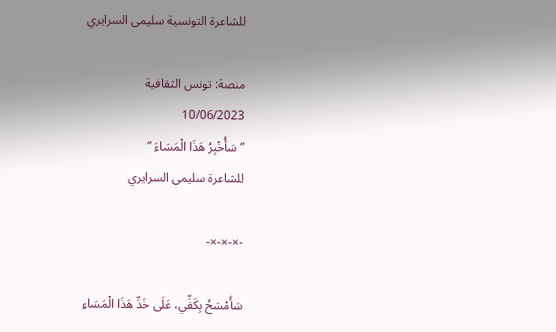للشاعرة التونسية سليمى السرايري

منصة: تونس الثقافية
10/06/2023
” سَأُخْبِرُ هَذَا الْمَسَاءَ ”
للشاعرة سليمى السرايري

-×-×-×-

سَأَمْسَحُ بِكَفِّي، عَلَى خَدِّ هَذَا الْمَسَاءِ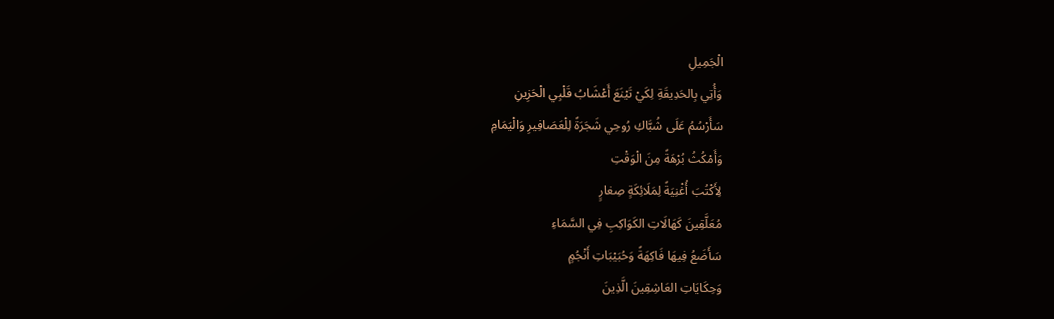الْجَمِيلِ
وَأُتِي بِالحَدِيقَةِ لِكَيْ تَيْنَعَ أَعْشَابُ قَلْبِي الْحَزِينِ
سَأَرْسُمُ عَلَى شُبَّاكِ رُوحِي شَجَرَةً لِلْعَصَافِيرِ وَالْيَمَامِ
وَأَمْكُثُ بُرْهَةً مِنَ الْوَقْتِ
لِأَكْتُبَ أُغْنِيَةً لِمَلَائِكَةٍ صِغارٍ
مُعَلَّقِينَ كَهَالَاتِ الكَوَاكِبِ فِي السَّمَاءِ
سَأَضَعُ فِيهَا فَاكِهَةً وَحُبَيْبَاتِ أَنْجُمٍ
وَحِكَايَاتِ العَاشِقِينَ الَّذِينَ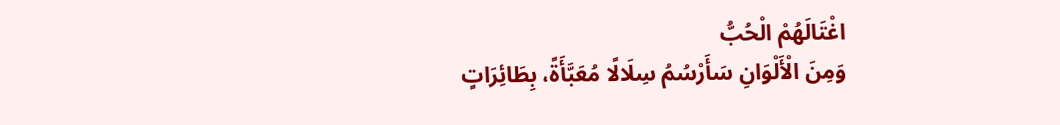اغْتَالَهُمْ الْحُبُّ
وَمِنَ الْأَلْوَانِ سَأَرْسُمُ سِلَالًا مُعَبَّأَةً، بِطَائِرَاتٍ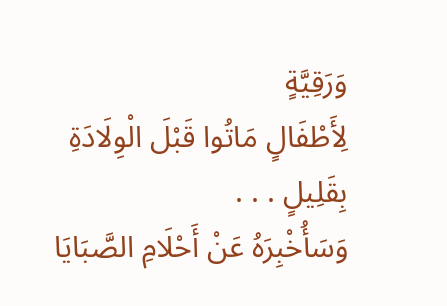وَرَقِيَّةٍ
لِأَطْفَالٍ مَاتُوا قَبْلَ الْوِلَادَةِ بِقَلِيلٍ . . .
وَسَأُخْبِرَهُ عَنْ أَحْلَامِ الصَّبَايَا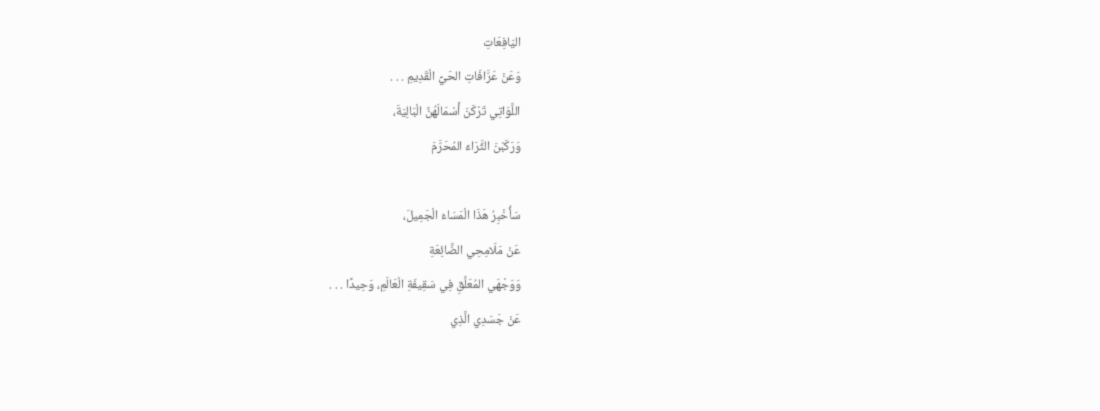اليَافِعَاتِ
وَعَنْ عَرَّافَاتِ الحَيِّ الْقَدِيمِ . . .
اللَّوَاتِي تَرْكَنَ أَسْمَالَهُنَّ الْبَالِيَةَ،
وَرَكَبْنَ الثَّرَاءَ المُحَرَّمَ

سَأُخْبِرُ هَذَا الْمَسَاءَ الْجَمِيلَ،
عَنْ مَلَامِحِي الضَّائِعَةِ
وَوَجْهَي المُعَلَّقِ فِي سَقِيفَةِ الْعَالَمِ، وَحِيدًا . . .
عَنْ جَسَدِي الَّذِي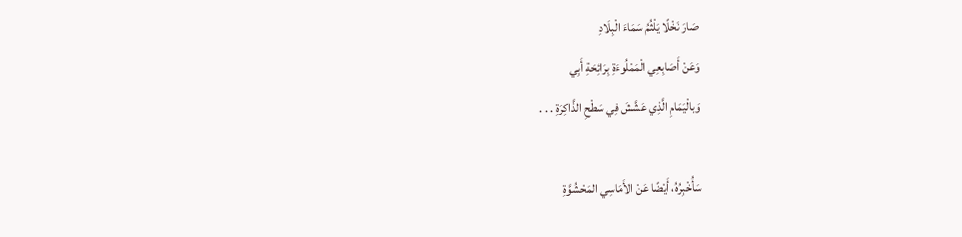صَارَ نَخْلًا يَلْثُمُ سَمَاءَ الْبِلَادِ
وَعَنْ أَصَابِعِي الْمَمْلُوءَةِ بِرَائِحَةِ أَبِي
وَبالْيَمَامِ الَّذِي عَشَّشَ فِي سَطْحِ الذَّاكِرَةِ . . .

سَأُخْبِرُهُ، أَيْضًا عَنْ الأَمَاسِي المَحْشُوَّةِ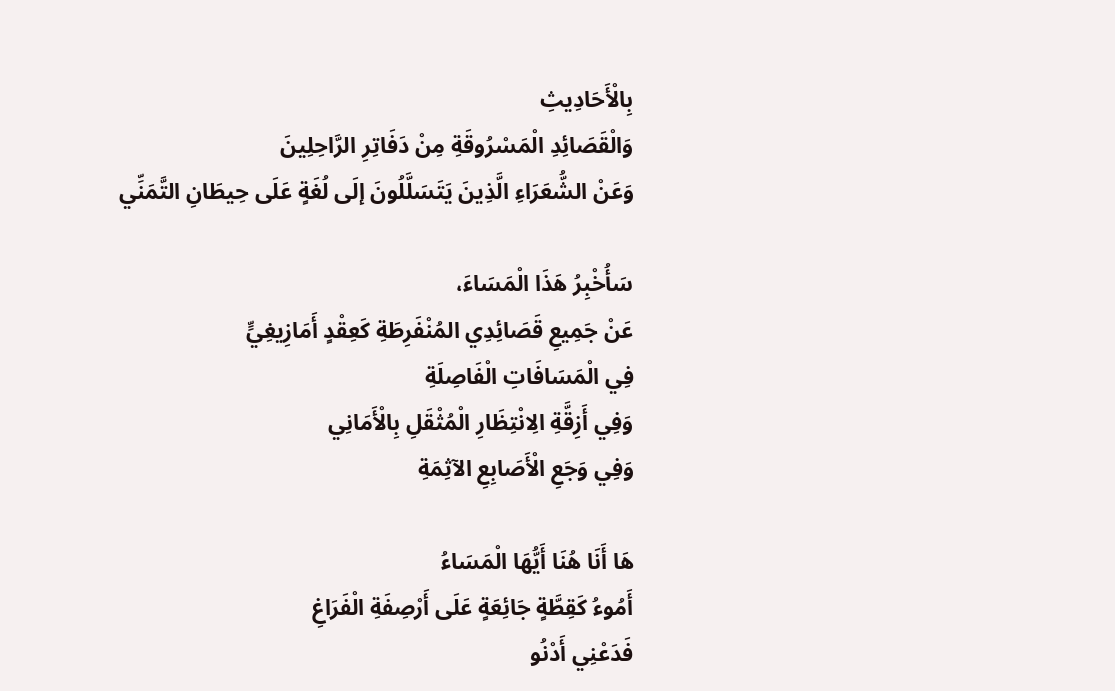بِالْأَحَادِيثِ
وَالْقَصَائِدِ الْمَسْرُوقَةِ مِنْ دَفَاتِرِ الرَّاحِلِينَ
وَعَنْ الشُّعَرَاءِ الَّذِينَ يَتَسَلَّلُونَ إلَى لُغَةٍ عَلَى حِيطَانِ التَّمَنِّي

سَأُخْبِرُ هَذَا الْمَسَاءَ،
عَنْ جَمِيعِ قَصَائِدِي المُنْفَرِطَةِ كَعِقْدٍ أَمَازِيغِيٍّ
فِي الْمَسَافَاتِ الْفَاصِلَةِ
وَفِي أَزِقَّةِ الِانْتِظَارِ الْمُثْقَلِ بِالْأَمَانِي
وَفِي وَجَعِ الْأَصَابِعِ الآثِمَةِ

هَا أَنَا هُنَا أَيُّهَا الْمَسَاءُ
أَمُوءُ كَقِطَّةٍ جَائِعَةٍ عَلَى أَرْصِفَةِ الْفَرَاغِ
فَدَعْنِي أَدْنُو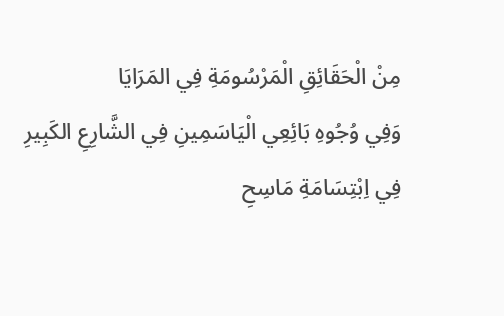مِنْ الْحَقَائِقِ الْمَرْسُومَةِ فِي المَرَايَا
وَفِي وُجُوهِ بَائِعِي الْيَاسَمِينِ فِي الشَّارِعِ الكَبِيرِ
فِي اِبْتِسَامَةِ مَاسِحِ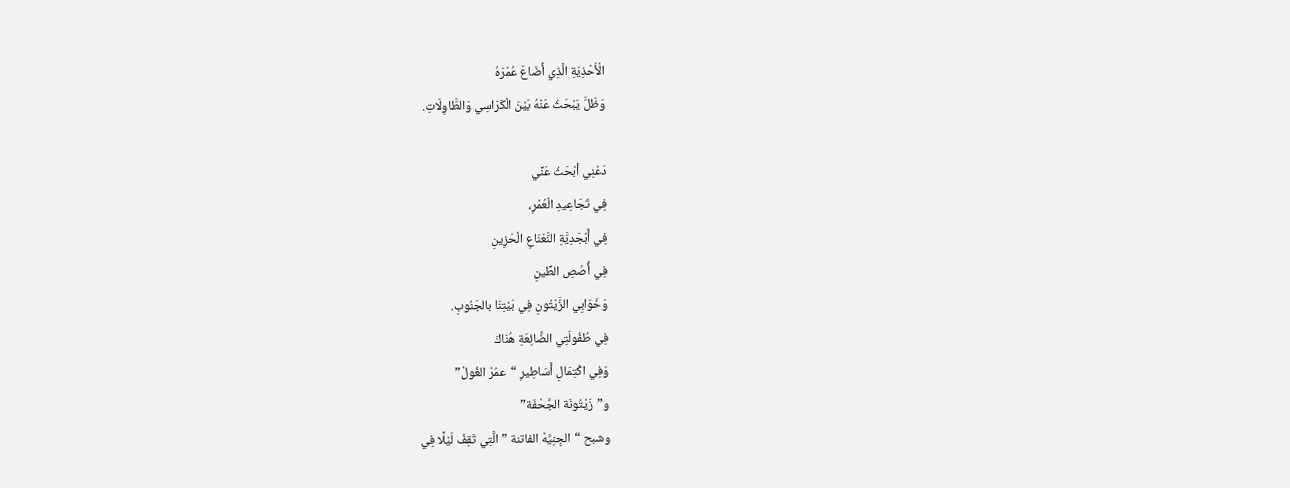الْأَحْذِيَةِ الَّذِي أَضَاعَ عُمْرَهُ
وَظَلَّ يَبْحَثُ عَنْهُ بَيْنَ الْكَرَاسِي وَالطَّاوِلَاتِ.

دَعْنِي أبْحَثُ عَنِّي
فِي تَجَاعِيدِ الْعُمْرِ،
فِي أَبْجَدِيَّةِ النَّعْنَاعِ الْحَزِينِ
فِي أُصُصِ الطِّينِ
وَخَوَابِي الزَّيْتُونِ فِي بَيْتِنَا بالجَنُوبِ.
فِي طُفُولَتِي الضَّائِعَةِ هُنَاكَ
وَفِي اكْتِمَالِ أَسَاطِيرِ “عمُرْ الغُولْ”
و”زَيْتُونَة الجَّحْفَة”
وشبح “الجِنِيَّهْ الفاتنة ” الَّتِي تَقِفُ لَيْلًا فِي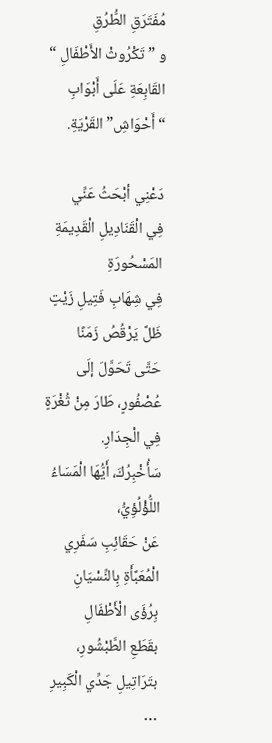مُفَتَرَقِ الطُّرُقِ
و ” تَكْرُوثْ الأَطْفَالِ “
القَابِعَةِ عَلَى أَبْوَابِ “أَحْوَاشِ” القَرْيَةِ.

دَعْنِي أبْحَثُ عَنِّي
فِي الْقَنَادِيلِ الْقَدِيمَةِ المَسْحُورَةِ
فِي شِهَابِ فَتِيلِ زَيْتٍ ظَلَّ يَرْقُصُ زَمَنًا
حَتَّى تَحَوَّلَ إلَى عُصْفُورٍ، طَارَ مِنْ ثُغْرَةٍ فِي الْجِدَارِ.
سَأُخْبِرُكَ، أَيُّهَا الْمَسَاءُ اللُّؤْلُؤِيُّ،
عَنْ حَقَائِبِ سَفَرِي الْمُعَبَّأَةِ بِالنِّسْيَانِ
بِرُؤَى الْأَطْفَالِ
بقَطَعِ الطَّبْشُورِ،
بتَرَاتِيلِ جَدِّي الْكَبِيرِ …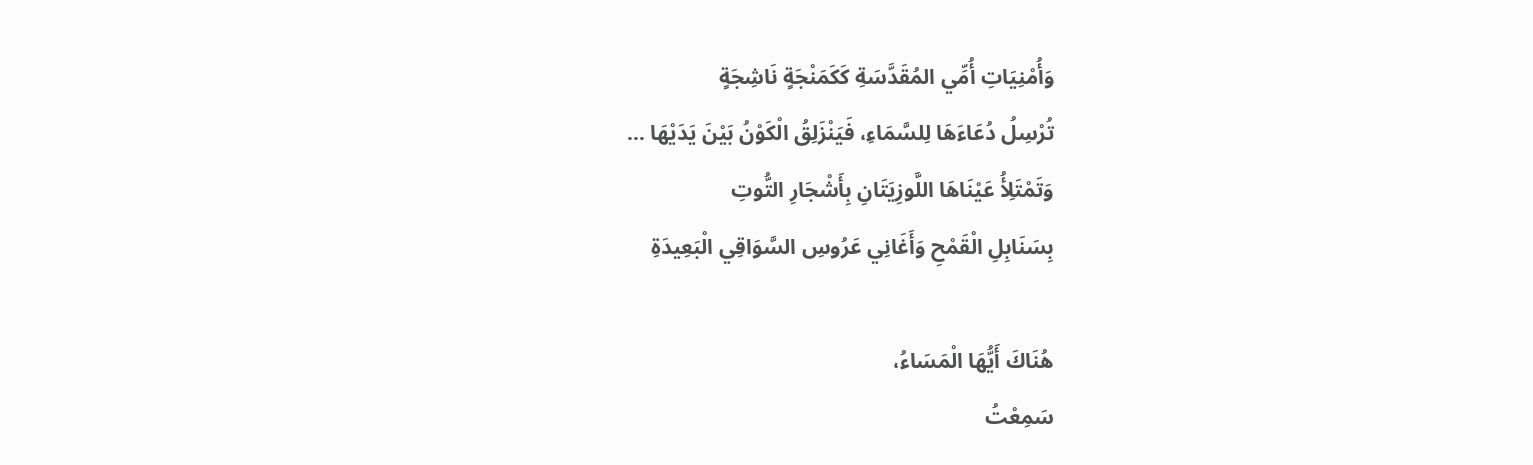وَأُمْنِيَاتِ أُمِّي المُقَدَّسَةِ كَكَمَنْجَةٍ نَاشِجَةٍ
تُرْسِلُ دُعَاءَهَا لِلسَّمَاءِ، فَيَنْزَلِقُ الْكَوْنُ بَيْنَ يَدَيْهَا …
وَتَمْتَلِأُ عَيْنَاهَا اللَّوزِيَتَانِ بِأَشْجَارِ التُّوتِ
بِسَنَابِلِ الْقَمْحِ وَأَغَانِي عَرُوسِ السَّوَاقِي الْبَعِيدَةِ

هُنَاكَ أَيُّهَا الْمَسَاءُ،
سَمِعْتُ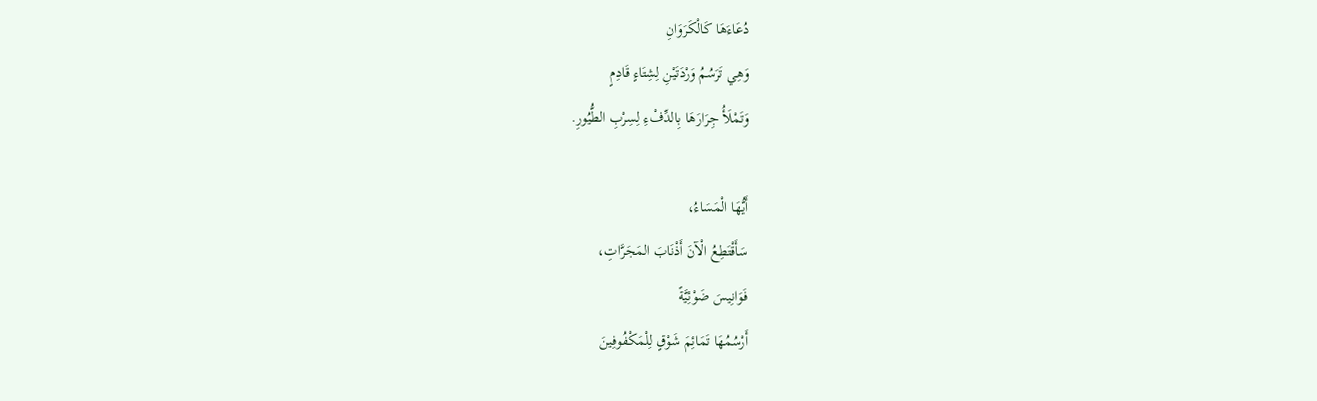دُعَاءَهَا كَالْكَرَوَانِ
وَهِي تَرَسُمُ وَرْدَتَيْنِ لِشِتَاءٍ قَادِمٍ
وَتَمْلَأُ جِرَارَهَا بِالدِّفْءِ لِسِرْبِ الطُّيُورِ.

أَيُّهَا الْمَسَاءُ،
سَأَقْتَطِعُ الْآنَ أَذْنَابَ المَجَرَّاتِ،
فَوَانِيسَ ضَوْئِيَّةً
أَرْسُمُهَا تَمَائِمَ شَوْقٍ لِلْمَكْفُوفِينَ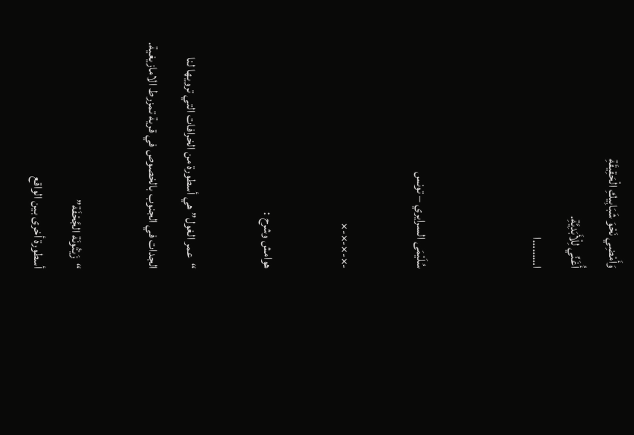وَأَمْضِي نَحْوَ شَبَابِيكِ الْحَقِيقَةِ
أُغَنِّي لِلْأَبَدِيَّةِ.
ا………ا


سُلَيْمَى السرايري – تونس

-×-×-×-×

هوامش وشرح :

“عمر الغول” هي أسطورة من الخرافات التي ترويها لنا الجدات في الجنوب بالخصوص في قرية تمزرط الامازيغية.

“زَيْتُونَة الجَّحْفَة”
أسطورة أخرى بين الواقع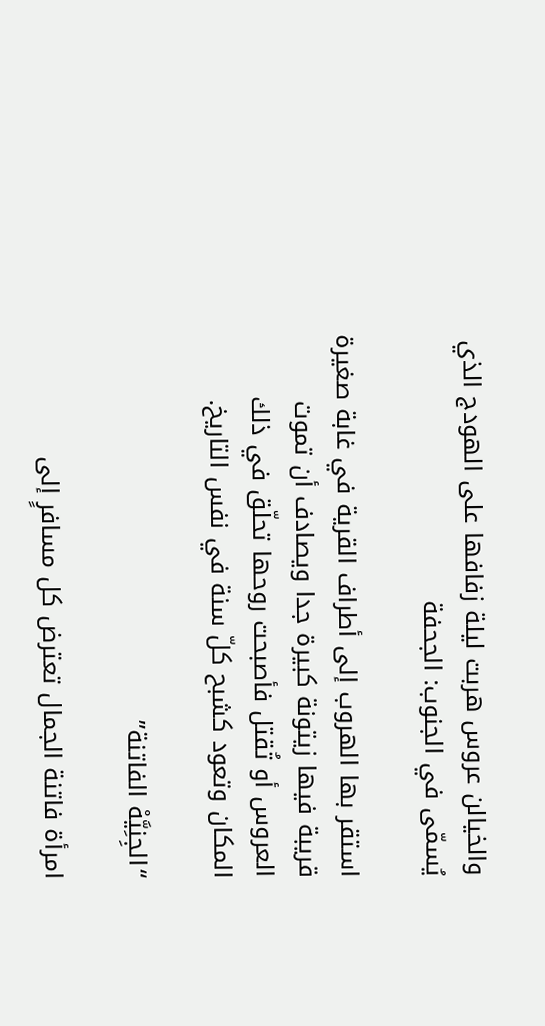والخيالن عروس هربت ليلة زفافها على الهودج الذي يُسمّى في الجنوب: الجحفة

استقر بها الهروب إلى أطراف القرية في غابة صغيرة قريبة فيها زيتونة كبيرة جدا ويصادف أن تموت العروس أو تُقتل فأصبحت روحها تحلّق في ذلك المكان وتعود كشبح كلّ سنة في نفس التاريخ.

“الجِنِيَّهْ الفاتنة”

امرأة فاتنة الجمال تعترض كل مسافرٍ إلى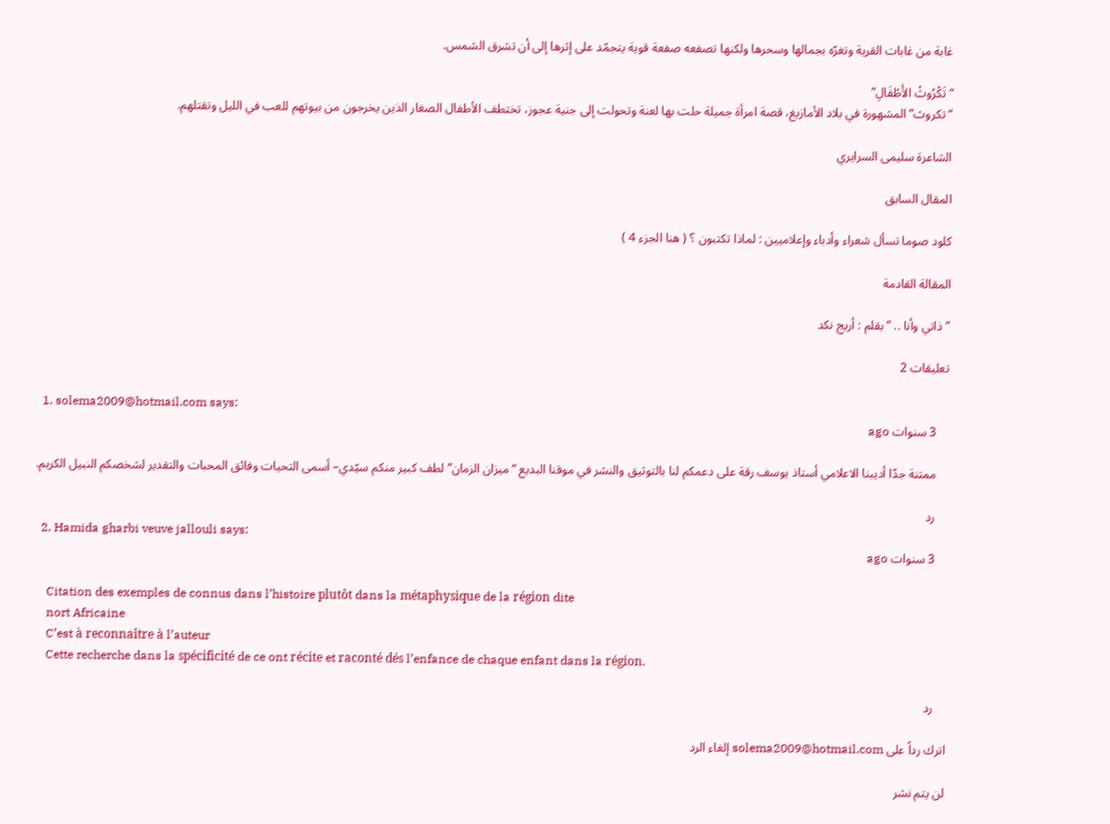غابة من غابات القرية وتغرّه بجمالها وسحرها ولكنها تصفعه صفعة قوية يتجمّد على إثرها إلى أن تشرق الشمس.

“تَكْرُوثْ الأَطْفَالِ”
“تكروث” المشهورة في بلاد الأمازيغ، قصة امرأة جميلة حلت بها لعنة وتحولت إلى جنية عجوز، تختطف الأطفال الصغار الذين يخرجون من بيوتهم للعب في الليل وتقتلهم.

الشاعرة سليمى السرايري

المقال السابق

كلود صوما تسأل شعراء وأدباء وإعلاميين : لماذا تكتبون ؟ ( هنا الجزء 4 )

المقالة القادمة

” ذاتي وأنا .. ” بقلم : أريج نكد

تعليقات 2

  1. solema2009@hotmail.com says:
    3 سنوات ago

    ممتنة جدّا أديبنا الاعلامي أستاذ يوسف رقة على دعمكم لنا بالتوثيق والنشر في موقنا البديع “ميزان الزمان” لطف كبير منكم سيّدي– أسمى التحيات وفائق المحبات والتقدير لشخصكم النبيل الكريم.

    رد
  2. Hamida gharbi veuve jallouli says:
    3 سنوات ago

    Citation des exemples de connus dans l’histoire plutôt dans la métaphysique de la région dite
    nort Africaine
    C’est à reconnaître à l’auteur
    Cette recherche dans la spécificité de ce ont récite et raconté dés l’enfance de chaque enfant dans la région.

    رد

اترك رداً على solema2009@hotmail.com إلغاء الرد

لن يتم نشر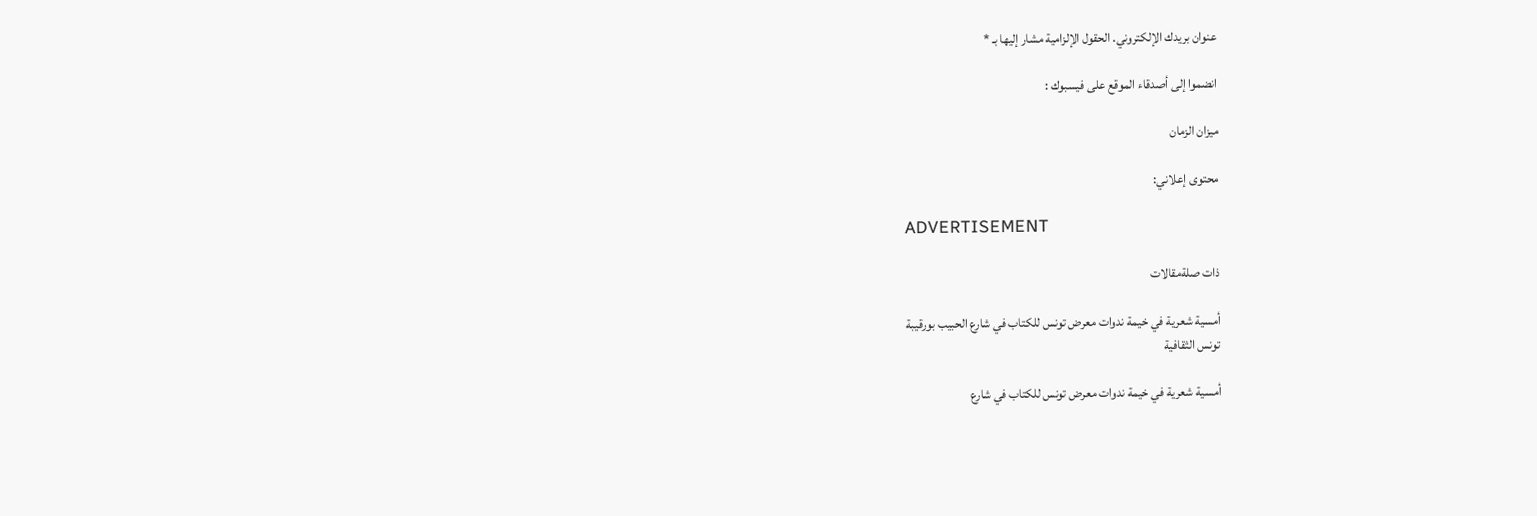عنوان بريدك الإلكتروني. الحقول الإلزامية مشار إليها بـ *

انضموا إلى أصدقاء الموقع على فيسبوك :

ميزان الزمان

محتوى إعلاني:

ADVERTISEMENT

ذات صلةمقالات

أمسية شعرية في خيمة ندوات معرض تونس للكتاب في شارع الحبيب بورقيبة
تونس الثقافية

أمسية شعرية في خيمة ندوات معرض تونس للكتاب في شارع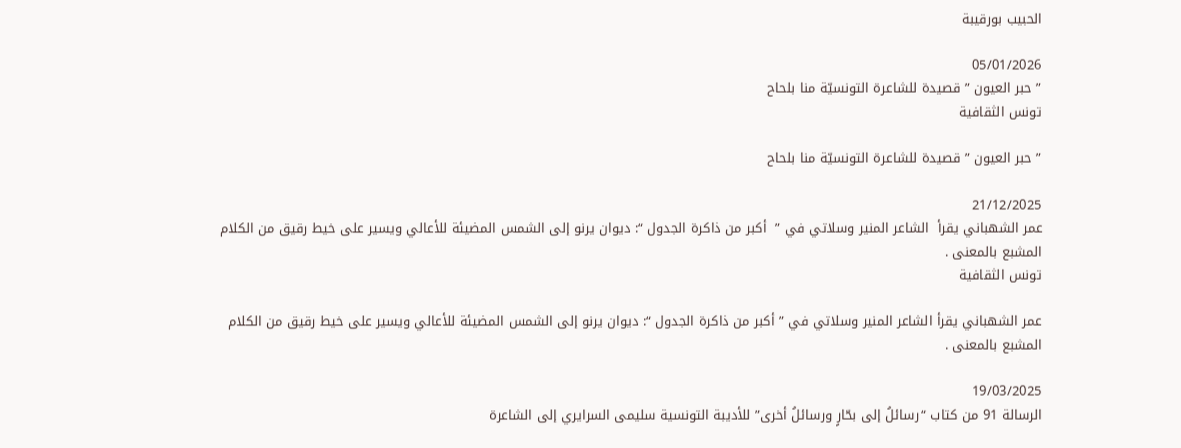الحبيب بورقيبة

05/01/2026
” حبر العيون ” قصيدة للشاعرة التونسيّة منا بلحاح
تونس الثقافية

” حبر العيون ” قصيدة للشاعرة التونسيّة منا بلحاح

21/12/2025
عمر الشهباني يقرأ  الشاعر المنير وسلاتي في ”  أكبر من ذاكرة الجدول “: ديوان يرنو إلى الشمس المضيئة للأعالي ويسير على خيط رقيق من الكلام المشبع بالمعنى .
تونس الثقافية

عمر الشهباني يقرأ الشاعر المنير وسلاتي في ” أكبر من ذاكرة الجدول “: ديوان يرنو إلى الشمس المضيئة للأعالي ويسير على خيط رقيق من الكلام المشبع بالمعنى .

19/03/2025
الرسالة 91 من كتاب “رسائلُ إلى بحّارٍ ورسائلُ أخرى” للأديبة التونسية سليمى السرايري إلى الشاعرة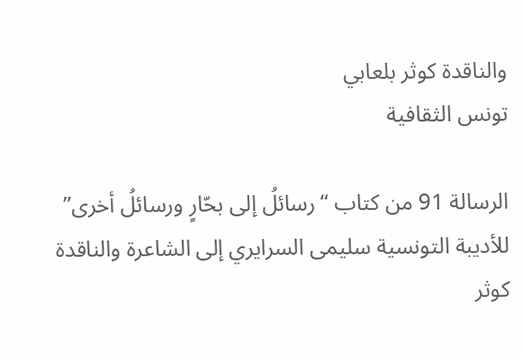والناقدة كوثر بلعابي
تونس الثقافية

الرسالة 91 من كتاب “رسائلُ إلى بحّارٍ ورسائلُ أخرى” للأديبة التونسية سليمى السرايري إلى الشاعرة والناقدة كوثر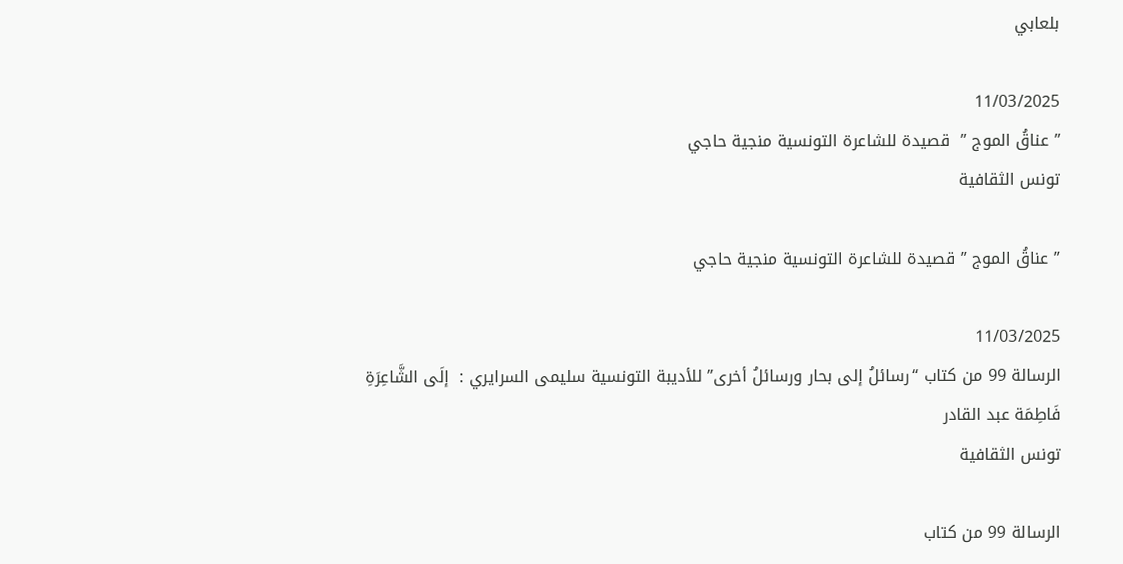بلعابي

11/03/2025
” عناقُ الموج ”  قصيدة للشاعرة التونسية منجية حاجي
تونس الثقافية

” عناقُ الموج ” قصيدة للشاعرة التونسية منجية حاجي

11/03/2025
الرسالة 99 من كتاب “رسائلُ إلى بحار ورسائلُ أخرى” للأديبة التونسية سليمى السرايري :  إلَى الشَّاعِرَةِ فَاطِمَة عبد القادر
تونس الثقافية

الرسالة 99 من كتاب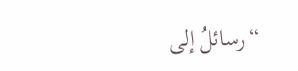“رسائلُ إلى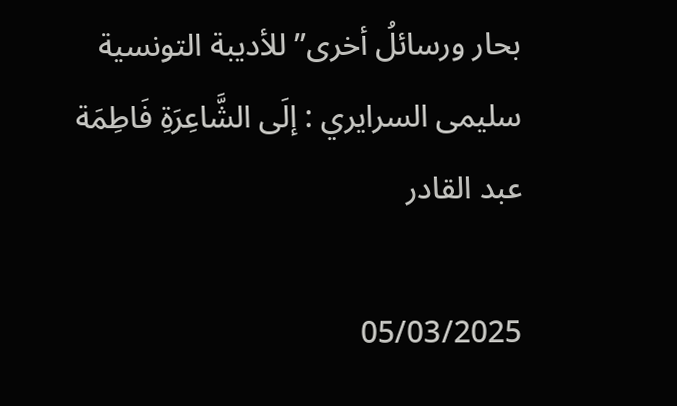بحار ورسائلُ أخرى” للأديبة التونسية سليمى السرايري : إلَى الشَّاعِرَةِ فَاطِمَة عبد القادر

05/03/2025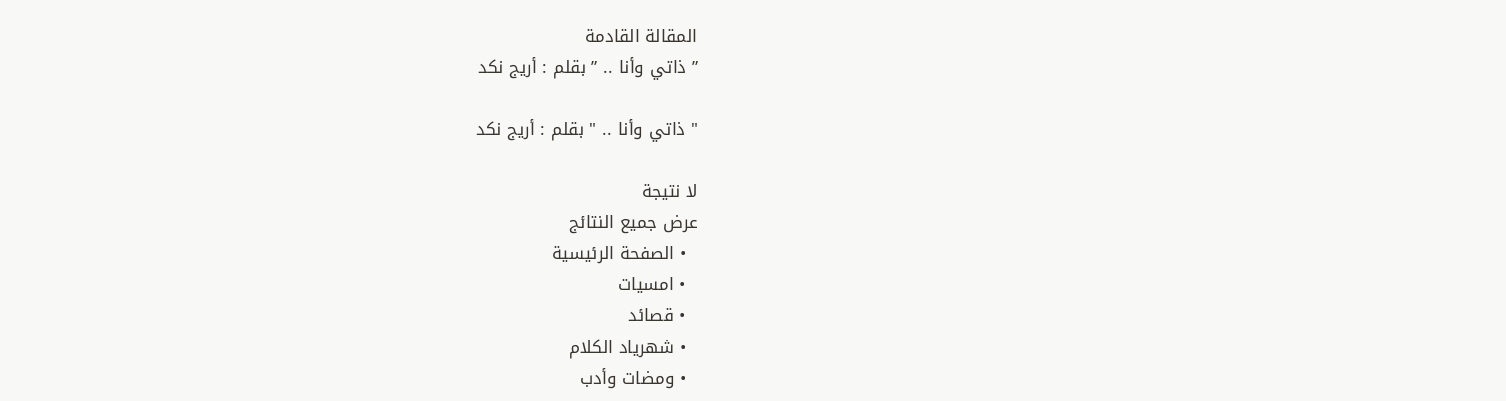المقالة القادمة
” ذاتي وأنا .. ” بقلم : أريج نكد

" ذاتي وأنا .. " بقلم : أريج نكد

لا نتيجة
عرض جميع النتائج
  • الصفحة الرئيسية
  • امسيات
  • قصائد
  • شهرياد الكلام
  • ومضات وأدب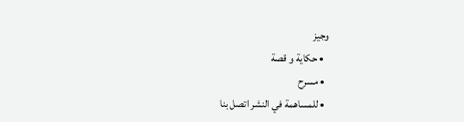وجيز
  • حكاية و قصة
  • مسرح
  • للمساهمة في النشر اتصل بنا